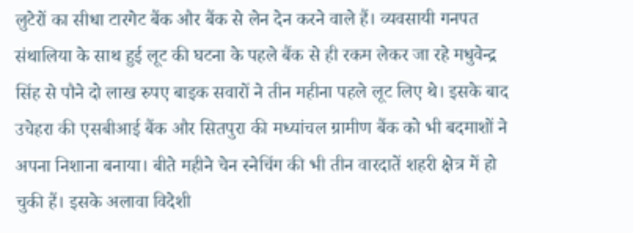लुटेरों का सीधा टारगेट बैंक और बैंक से लेन देन करने वाले हैं। व्यवसायी गनपत संथालिया के साथ हुई लूट की घटना के पहले बैंक से ही रकम लेकर जा रहे मधुवेन्द्र सिंह से पौने दो लाख रुपए बाइक सवारों ने तीन महीना पहले लूट लिए थे। इसके बाद उचेहरा की एसबीआई बैंक और सितपुरा की मध्यांचल ग्रामीण बैंक को भी बदमाशों ने अपना निशाना बनाया। बीते महीने चेन स्नेचिंग की भी तीन वारदातें शहरी क्षेत्र में हो चुकी हैं। इसके अलावा विदेशी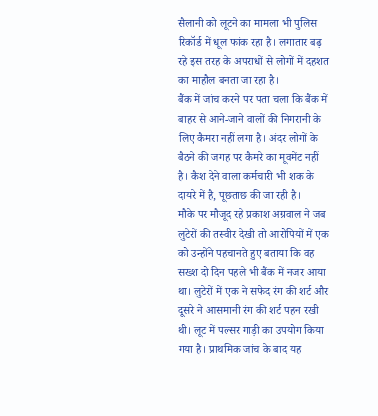सैलानी को लूटने का मामला भी पुलिस रिकॉर्ड में धूल फांक रहा है। लगातार बढ़ रहे इस तरह के अपराधों से लोगों में दहशत का माहौल बनता जा रहा है।
बैंक में जांच करने पर पता चला कि बैंक में बाहर से आने-जाने वालों की निगरानी के लिए कैमरा नहीं लगा है। अंदर लोगों के बैठने की जगह पर कैमरे का मूवमेंट नहीं है। कैश देने वाला कर्मचारी भी शक के दायरे में है, पूछताछ की जा रही है।
मौके पर मौजूद रहे प्रकाश अग्रवाल ने जब लुटेरों की तस्वीर देखी तो आरोपियों में एक को उन्होंने पहचानते हुए बताया कि वह सख्श दो दिन पहले भी बैंक में नजर आया था। लुटेरों में एक ने सफेद रंग की शर्ट और दूसरे ने आसमानी रंग की शर्ट पहन रखी थी। लूट में पल्सर गाड़ी का उपयोग किया गया है। प्राथमिक जांच के बाद यह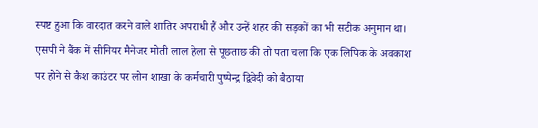स्पष्ट हुआ कि वारदात करने वाले शातिर अपराधी हैं और उन्हें शहर की सड़कों का भी सटीक अनुमान था।
एसपी ने बैंक में सीनियर मैनेजर मोती लाल हेला से पूछताछ की तो पता चला कि एक लिपिक के अवकाश पर होने से कैश काउंटर पर लोन शाखा के कर्मचारी पुष्पेन्द्र द्विवेदी को बैठाया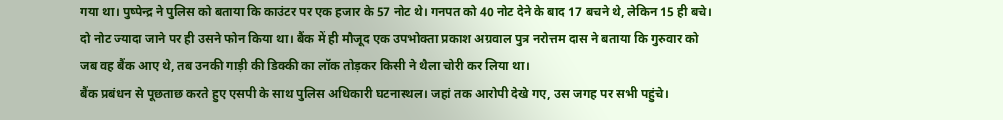गया था। पुष्पेन्द्र ने पुलिस को बताया कि काउंटर पर एक हजार के 57 नोट थे। गनपत को 40 नोट देने के बाद 17 बचने थे, लेकिन 15 ही बचे। दो नोट ज्यादा जाने पर ही उसने फोन किया था। बैंक में ही मौजूद एक उपभोक्ता प्रकाश अग्रवाल पुत्र नरोत्तम दास ने बताया कि गुरुवार को जब वह बैंक आए थे, तब उनकी गाड़ी की डिक्की का लॉक तोड़कर किसी ने थैला चोरी कर लिया था।
बैंक प्रबंधन से पूछताछ करते हुए एसपी के साथ पुलिस अधिकारी घटनास्थल। जहां तक आरोपी देखे गए, उस जगह पर सभी पहुंचे।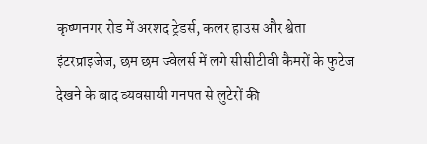कृष्णनगर रोड में अरशद ट्रेडर्स, कलर हाउस और श्वेता इंटरप्राइजेज, छम छम ज्वेलर्स में लगे सीसीटीवी कैमरों के फुटेज देखने के बाद व्यवसायी गनपत से लुटेरों की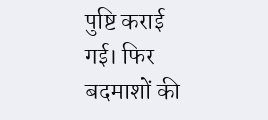पुष्टि कराई गई। फिर बदमाशों की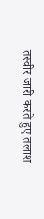तस्वीर जारी करते हुए तलाश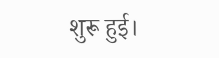शुरू हुई।